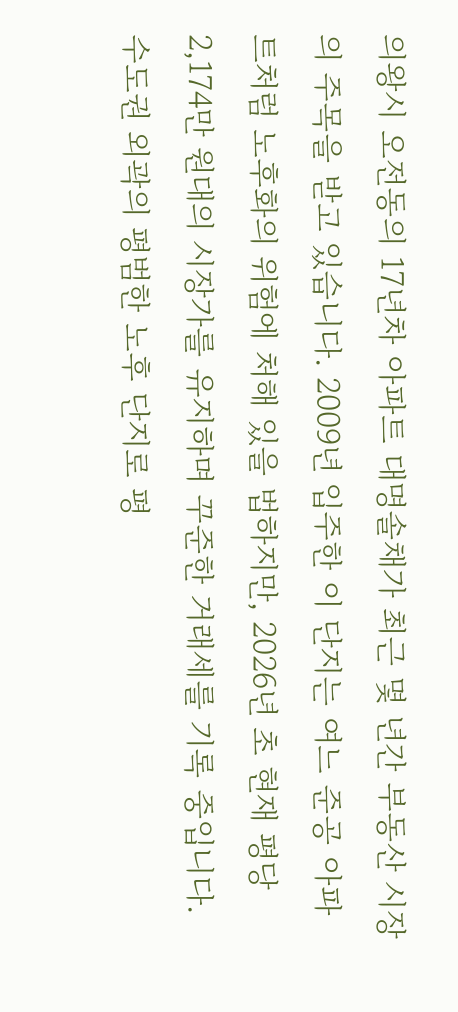의왕시 오전동의 17년차 아파트 대명솔채가 최근 몇 년간 부동산 시장의 주목을 받고 있습니다. 2009년 입주한 이 단지는 여느 준공 아파트처럼 노후화의 위험에 처해 있을 법하지만, 2026년 초 현재 평당 2,174만 원대의 시장가를 유지하며 꾸준한 거래세를 기록 중입니다. 수도권 외곽의 평범한 노후 단지로 평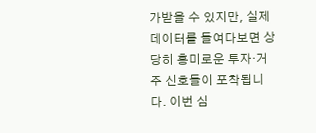가받을 수 있지만, 실제 데이터를 들여다보면 상당히 흥미로운 투자·거주 신호들이 포착됩니다. 이번 심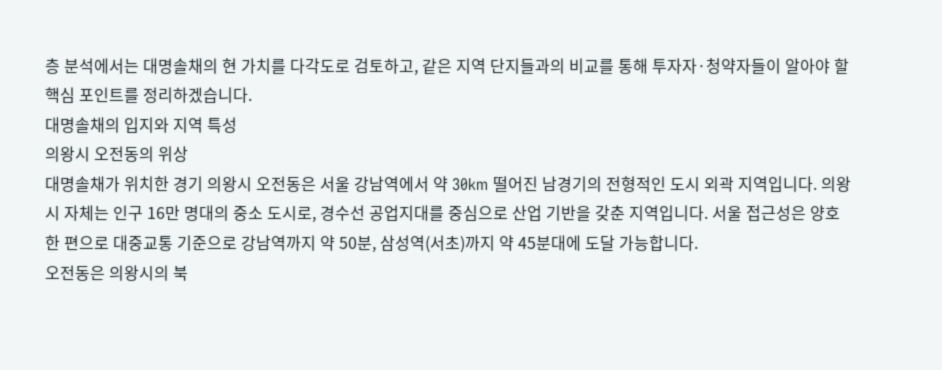층 분석에서는 대명솔채의 현 가치를 다각도로 검토하고, 같은 지역 단지들과의 비교를 통해 투자자·청약자들이 알아야 할 핵심 포인트를 정리하겠습니다.
대명솔채의 입지와 지역 특성
의왕시 오전동의 위상
대명솔채가 위치한 경기 의왕시 오전동은 서울 강남역에서 약 30km 떨어진 남경기의 전형적인 도시 외곽 지역입니다. 의왕시 자체는 인구 16만 명대의 중소 도시로, 경수선 공업지대를 중심으로 산업 기반을 갖춘 지역입니다. 서울 접근성은 양호한 편으로 대중교통 기준으로 강남역까지 약 50분, 삼성역(서초)까지 약 45분대에 도달 가능합니다.
오전동은 의왕시의 북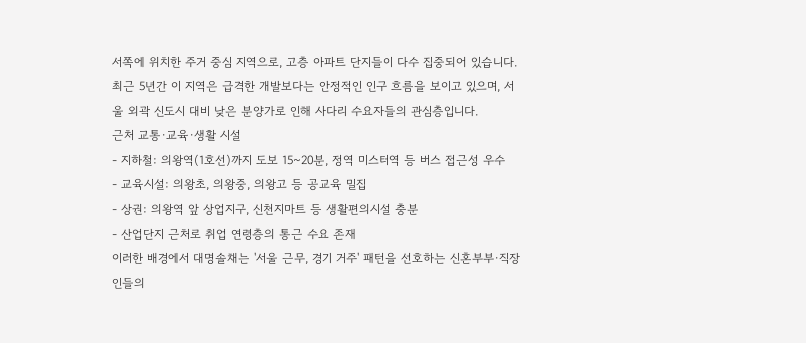서쪽에 위치한 주거 중심 지역으로, 고층 아파트 단지들이 다수 집중되어 있습니다. 최근 5년간 이 지역은 급격한 개발보다는 안정적인 인구 흐름을 보이고 있으며, 서울 외곽 신도시 대비 낮은 분양가로 인해 사다리 수요자들의 관심층입니다.
근처 교통·교육·생활 시설
- 지하철: 의왕역(1호선)까지 도보 15~20분, 정역 미스터역 등 버스 접근성 우수
- 교육시설: 의왕초, 의왕중, 의왕고 등 공교육 밀집
- 상권: 의왕역 앞 상업지구, 신천지마트 등 생활편의시설 충분
- 산업단지 근처로 취업 연령층의 통근 수요 존재
이러한 배경에서 대명솔채는 '서울 근무, 경기 거주' 패턴을 선호하는 신혼부부·직장인들의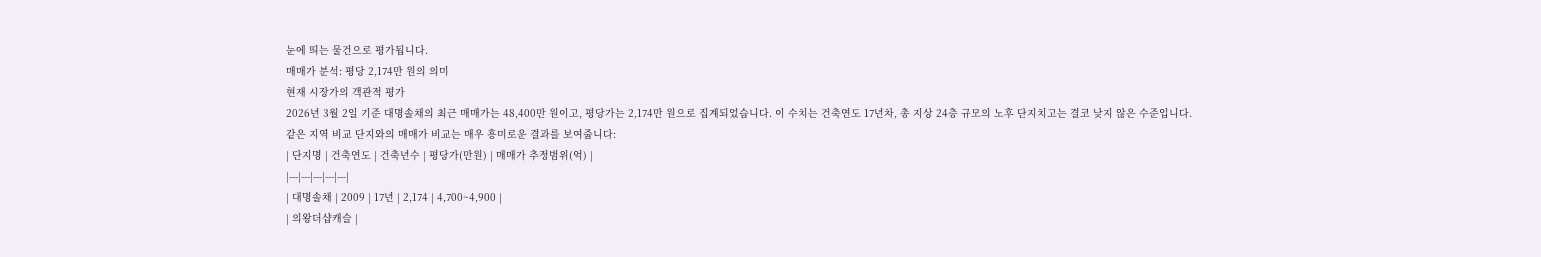눈에 띄는 물건으로 평가됩니다.
매매가 분석: 평당 2,174만 원의 의미
현재 시장가의 객관적 평가
2026년 3월 2일 기준 대명솔채의 최근 매매가는 48,400만 원이고, 평당가는 2,174만 원으로 집계되었습니다. 이 수치는 건축연도 17년차, 총 지상 24층 규모의 노후 단지치고는 결코 낮지 않은 수준입니다.
같은 지역 비교 단지와의 매매가 비교는 매우 흥미로운 결과를 보여줍니다:
| 단지명 | 건축연도 | 건축년수 | 평당가(만원) | 매매가 추정범위(억) |
|---|---|---|---|---|
| 대명솔채 | 2009 | 17년 | 2,174 | 4,700~4,900 |
| 의왕더샵캐슬 |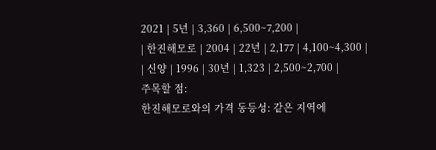2021 | 5년 | 3,360 | 6,500~7,200 |
| 한진해모로 | 2004 | 22년 | 2,177 | 4,100~4,300 |
| 신양 | 1996 | 30년 | 1,323 | 2,500~2,700 |
주목할 점:
한진해모로와의 가격 동등성: 같은 지역에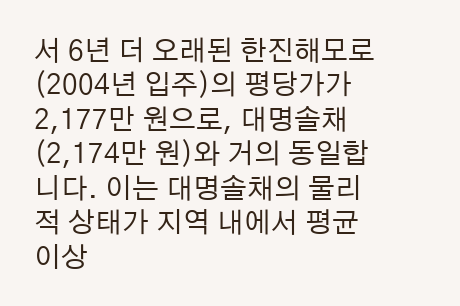서 6년 더 오래된 한진해모로(2004년 입주)의 평당가가 2,177만 원으로, 대명솔채(2,174만 원)와 거의 동일합니다. 이는 대명솔채의 물리적 상태가 지역 내에서 평균 이상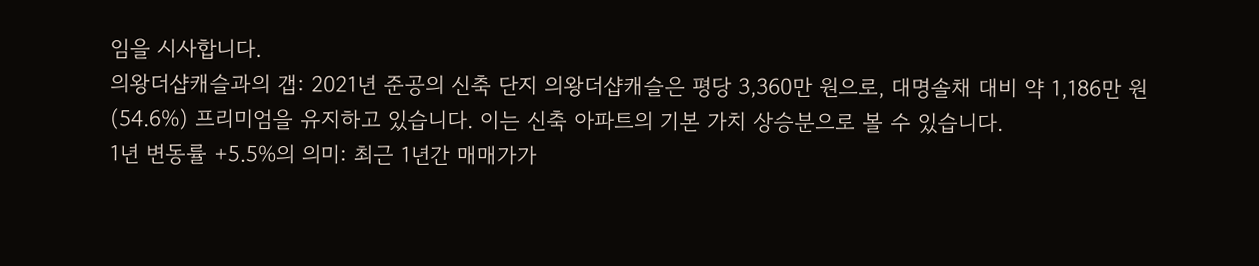임을 시사합니다.
의왕더샵캐슬과의 갭: 2021년 준공의 신축 단지 의왕더샵캐슬은 평당 3,360만 원으로, 대명솔채 대비 약 1,186만 원(54.6%) 프리미엄을 유지하고 있습니다. 이는 신축 아파트의 기본 가치 상승분으로 볼 수 있습니다.
1년 변동률 +5.5%의 의미: 최근 1년간 매매가가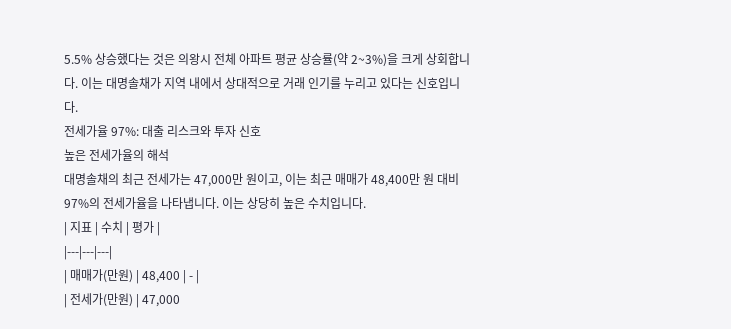5.5% 상승했다는 것은 의왕시 전체 아파트 평균 상승률(약 2~3%)을 크게 상회합니다. 이는 대명솔채가 지역 내에서 상대적으로 거래 인기를 누리고 있다는 신호입니다.
전세가율 97%: 대출 리스크와 투자 신호
높은 전세가율의 해석
대명솔채의 최근 전세가는 47,000만 원이고, 이는 최근 매매가 48,400만 원 대비 97%의 전세가율을 나타냅니다. 이는 상당히 높은 수치입니다.
| 지표 | 수치 | 평가 |
|---|---|---|
| 매매가(만원) | 48,400 | - |
| 전세가(만원) | 47,000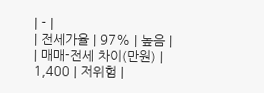| - |
| 전세가율 | 97% | 높음 |
| 매매-전세 차이(만원) | 1,400 | 저위험 |